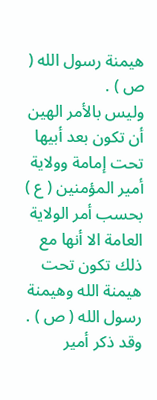هيمنة رسول الله ( ص ) .
وليس بالأمر الهين أن تكون بعد أبيها تحت إمامة وولاية أمير المؤمنين ( ع ) بحسب أمر الولاية العامة الا أنها مع ذلك تكون تحت هيمنة الله وهيمنة رسول الله ( ص ) .
وقد ذكر أمير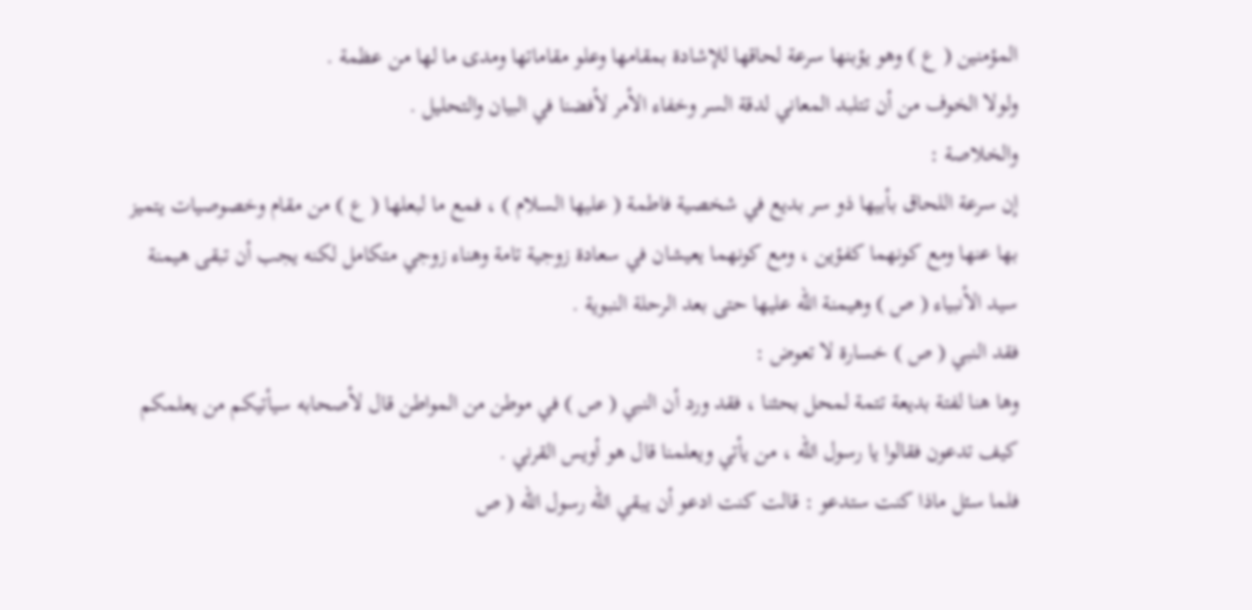المؤمنين ( ع ) وهو يؤبنها سرعة لحاقها للإشادة بمقامها وعلو مقاماتها ومدى ما لها من عظمة .
ولولا الخوف من أن تتلبد المعاني لدقة السر وخفاء الأمر لأفضنا في البيان والتحليل .
والخلاصة :
إن سرعة اللحاق بأبيها ذو سر بديع في شخصية فاطمة ( عليها السلام ) ، فمع ما لبعلها ( ع ) من مقام وخصوصيات يتميز بها عنها ومع كونهما كفؤين ، ومع كونهما يعيشان في سعادة زوجية تامة وهناء زوجي متكامل لكنه يجب أن تبقى هيمنة سيد الأنبياء ( ص ) وهيمنة الله عليها حتى بعد الرحلة النبوية .
فقد النبي ( ص ) خسارة لا تعوض :
وها هنا لفتة بديعة تتمة لمحل بحثنا ، فقد ورد أن النبي ( ص ) في موطن من المواطن قال لأصحابه سيأتيكم من يعلمكم كيف تدعون فقالوا يا رسول الله ، من يأتي ويعلمنا قال هو أويس القرني .
فلما سئل ماذا كنت ستدعو : قالت كنت ادعو أن يبقي الله رسول الله ( ص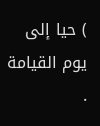) حيا إلى يوم القيامة .